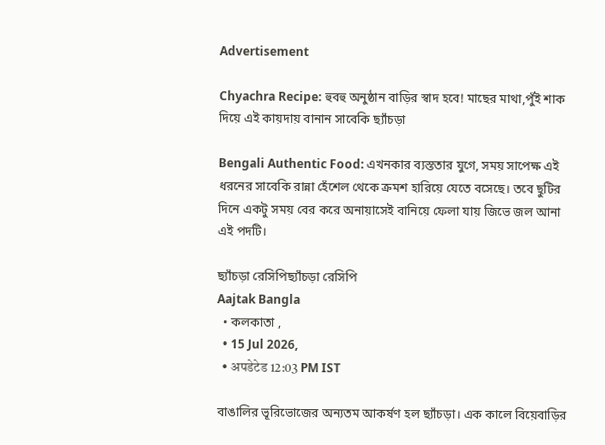Advertisement

Chyachra Recipe: হুবহু অনুষ্ঠান বাড়ির স্বাদ হবে! মাছের মাথা,পুঁই শাক দিয়ে এই কায়দায় বানান সাবেকি ছ্যাঁচড়া

Bengali Authentic Food: এখনকার ব্যস্ততার যুগে, সময় সাপেক্ষ এই ধরনের সাবেকি রান্না হেঁশেল থেকে ক্রমশ হারিয়ে যেতে বসেছে। তবে ছুটির দিনে একটু সময় বের করে অনায়াসেই বানিয়ে ফেলা যায় জিভে জল আনা এই পদটি।

ছ্যাঁচড়া রেসিপিছ্যাঁচড়া রেসিপি
Aajtak Bangla
  • কলকাতা ,
  • 15 Jul 2026,
  • अपडेटेड 12:03 PM IST

বাঙালির ভূরিভোজের অন্যতম আকর্ষণ হল ছ্যাঁচড়া। এক কালে বিয়েবাড়ির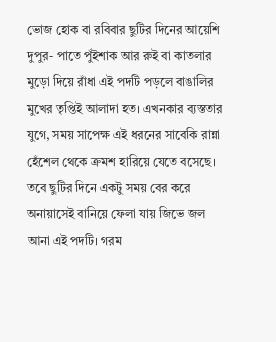ভোজ হোক বা রবিবার ছুটির দিনের আয়েশি দুপুর- পাতে পুঁইশাক আর রুই বা কাতলার মুড়ো দিয়ে রাঁধা এই পদটি পড়লে বাঙালির মুখের তৃপ্তিই আলাদা হত। এখনকার ব্যস্ততার যুগে, সময় সাপেক্ষ এই ধরনের সাবেকি রান্না হেঁশেল থেকে ক্রমশ হারিয়ে যেতে বসেছে। তবে ছুটির দিনে একটু সময় বের করে অনায়াসেই বানিয়ে ফেলা যায় জিভে জল আনা এই পদটি। গরম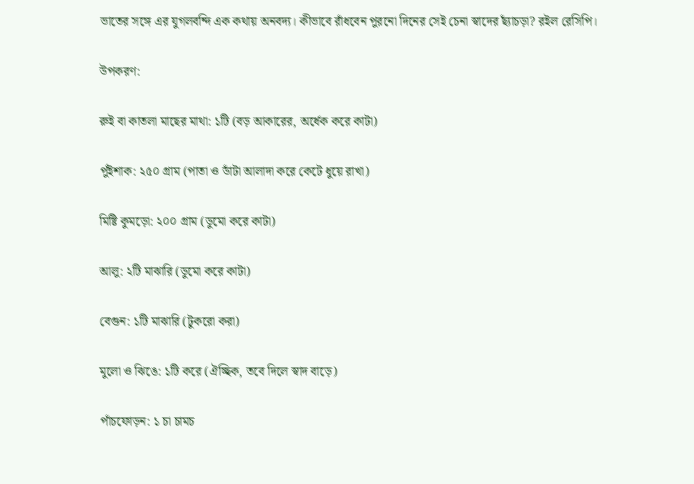ভাতের সঙ্গে এর যুগলবন্দি এক কথায় অনবদ্য। কীভাবে রাঁধবেন পুরনো দিনের সেই চেনা স্বাদের ছ্যাঁচড়া? রইল রেসিপি।

উপকরণ:

রুই বা কাতলা মাছের মাথা: ১টি (বড় আকারের, অর্ধেক করে কাটা)

পুঁইশাক: ২৫০ গ্রাম (পাতা ও ডাঁটা আলাদা করে কেটে ধুয়ে রাখা)

মিষ্টি কুমড়ো: ২০০ গ্রাম (ডুমো করে কাটা)

আলু: ২টি মাঝারি (ডুমো করে কাটা)

বেগুন: ১টি মাঝারি (টুকরো করা)

মুলো ও ঝিঙে: ১টি করে (ঐচ্ছিক, তবে দিলে স্বাদ বাড়ে)

পাঁচফোড়ন: ১ চা চামচ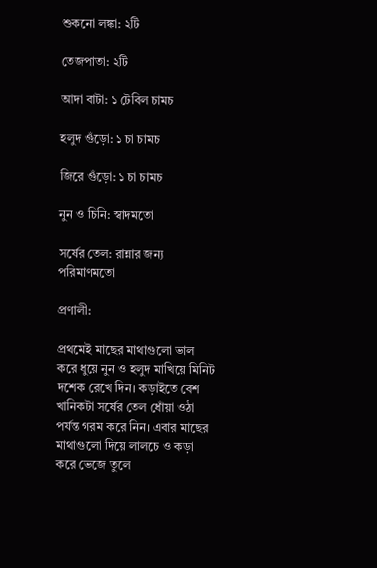শুকনো লঙ্কা: ২টি

তেজপাতা: ২টি

আদা বাটা: ১ টেবিল চামচ

হলুদ গুঁড়ো: ১ চা চামচ

জিরে গুঁড়ো: ১ চা চামচ

নুন ও চিনি: স্বাদমতো

সর্ষের তেল: রান্নার জন্য পরিমাণমতো

প্রণালী:

প্রথমেই মাছের মাথাগুলো ভাল করে ধুয়ে নুন ও হলুদ মাখিয়ে মিনিট দশেক রেখে দিন। কড়াইতে বেশ খানিকটা সর্ষের তেল ধোঁয়া ওঠা পর্যন্ত গরম করে নিন। এবার মাছের মাথাগুলো দিয়ে লালচে ও কড়া করে ভেজে তুলে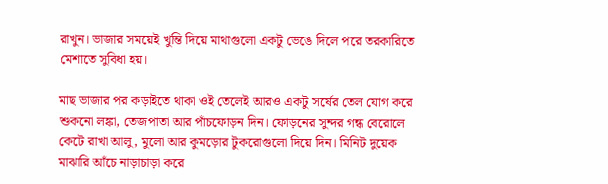রাখুন। ভাজার সময়েই খুন্তি দিয়ে মাথাগুলো একটু ভেঙে দিলে পরে তরকারিতে মেশাতে সুবিধা হয়।

মাছ ভাজার পর কড়াইতে থাকা ওই তেলেই আরও একটু সর্ষের তেল যোগ করে শুকনো লঙ্কা, তেজপাতা আর পাঁচফোড়ন দিন। ফোড়নের সুন্দর গন্ধ বেরোলে কেটে রাখা আলু, মুলো আর কুমড়োর টুকরোগুলো দিয়ে দিন। মিনিট দুয়েক মাঝারি আঁচে নাড়াচাড়া করে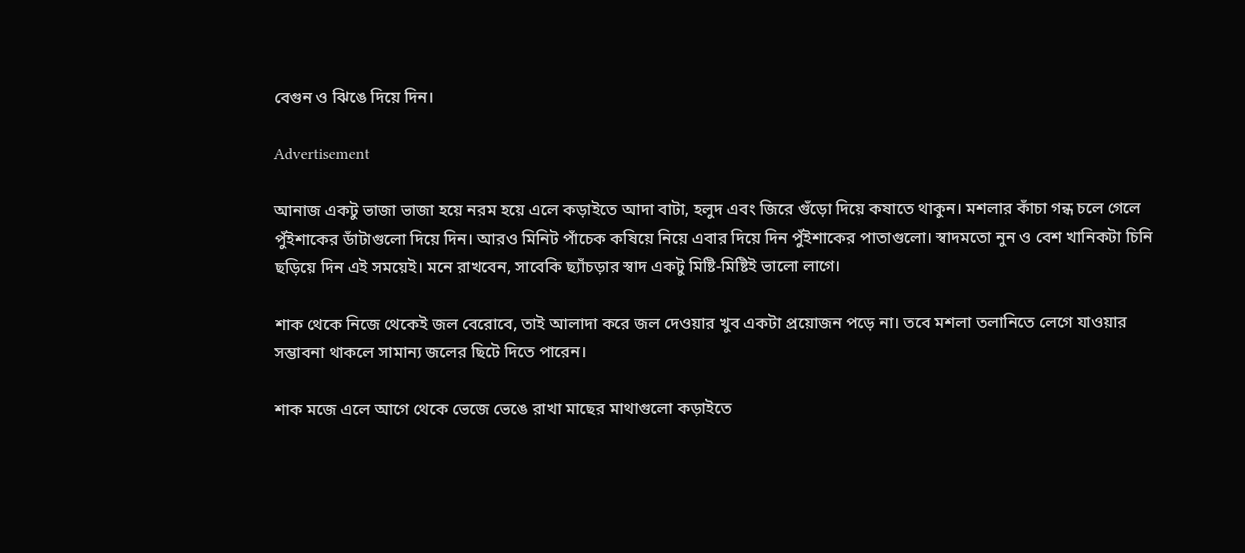বেগুন ও ঝিঙে দিয়ে দিন।

Advertisement

আনাজ একটু ভাজা ভাজা হয়ে নরম হয়ে এলে কড়াইতে আদা বাটা, হলুদ এবং জিরে গুঁড়ো দিয়ে কষাতে থাকুন। মশলার কাঁচা গন্ধ চলে গেলে পুঁইশাকের ডাঁটাগুলো দিয়ে দিন। আরও মিনিট পাঁচেক কষিয়ে নিয়ে এবার দিয়ে দিন পুঁইশাকের পাতাগুলো। স্বাদমতো নুন ও বেশ খানিকটা চিনি ছড়িয়ে দিন এই সময়েই। মনে রাখবেন, সাবেকি ছ্যাঁচড়ার স্বাদ একটু মিষ্টি-মিষ্টিই ভালো লাগে।

শাক থেকে নিজে থেকেই জল বেরোবে, তাই আলাদা করে জল দেওয়ার খুব একটা প্রয়োজন পড়ে না। তবে মশলা তলানিতে লেগে যাওয়ার সম্ভাবনা থাকলে সামান্য জলের ছিটে দিতে পারেন।

শাক মজে এলে আগে থেকে ভেজে ভেঙে রাখা মাছের মাথাগুলো কড়াইতে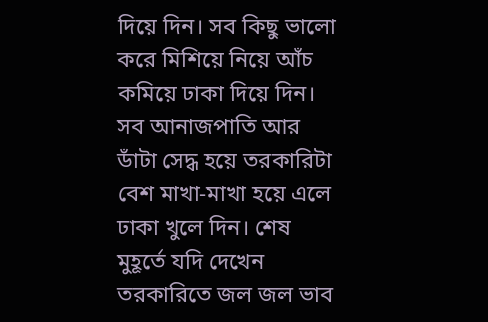দিয়ে দিন। সব কিছু ভালো করে মিশিয়ে নিয়ে আঁচ কমিয়ে ঢাকা দিয়ে দিন। সব আনাজপাতি আর ডাঁটা সেদ্ধ হয়ে তরকারিটা বেশ মাখা-মাখা হয়ে এলে ঢাকা খুলে দিন। শেষ মুহূর্তে যদি দেখেন তরকারিতে জল জল ভাব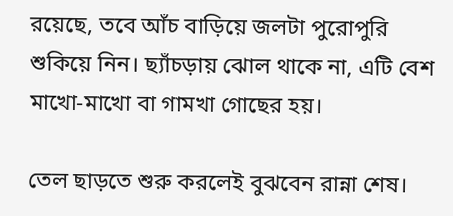রয়েছে, তবে আঁচ বাড়িয়ে জলটা পুরোপুরি শুকিয়ে নিন। ছ্যাঁচড়ায় ঝোল থাকে না, এটি বেশ মাখো-মাখো বা গামখা গোছের হয়।

তেল ছাড়তে শুরু করলেই বুঝবেন রান্না শেষ।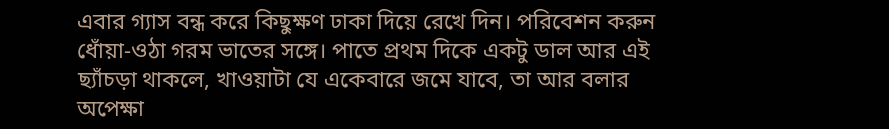এবার গ্যাস বন্ধ করে কিছুক্ষণ ঢাকা দিয়ে রেখে দিন। পরিবেশন করুন ধোঁয়া-ওঠা গরম ভাতের সঙ্গে। পাতে প্রথম দিকে একটু ডাল আর এই ছ্যাঁচড়া থাকলে, খাওয়াটা যে একেবারে জমে যাবে, তা আর বলার অপেক্ষা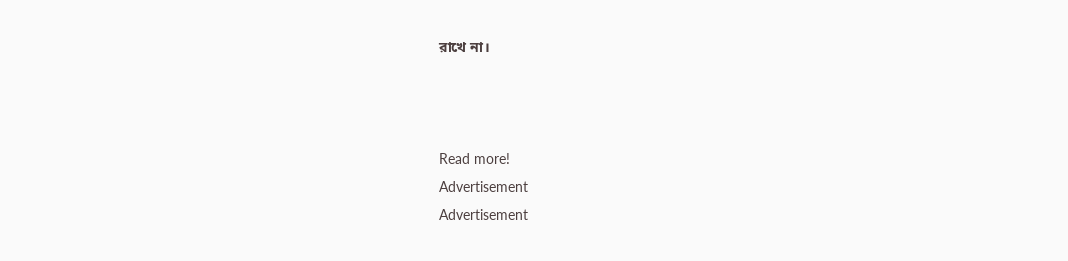রাখে না।



Read more!
Advertisement
Advertisement